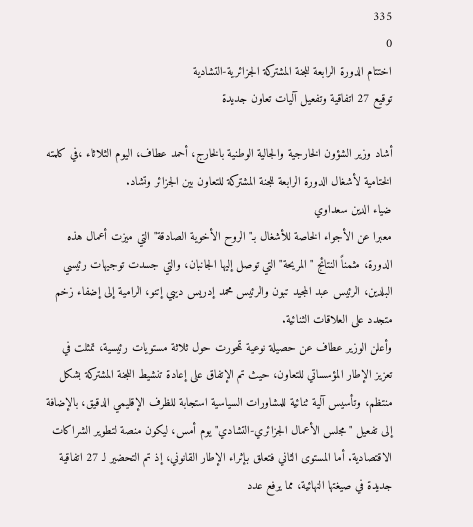335
0
اختتام الدورة الرابعة للجنة المشتركة الجزائرية-التشادية
توقيع 27 اتفاقية وتفعيل آليات تعاون جديدة

أشاد وزير الشؤون الخارجية والجالية الوطنية بالخارج، أحمد عطاف، اليوم الثلاثاء ،في كلمته الختامية لأشغال الدورة الرابعة للجنة المشتركة للتعاون بين الجزائر وتشاد.
ضياء الدين سعداوي
معبرا عن الأجواء الخاصة للأشغال بـ"الروح الأخوية الصادقة" التي ميزت أعمال هذه الدورة، مثمناً النتائج "المريحة" التي توصل إليها الجانبان، والتي جسدت توجيهات رئيسي البلدين، الرئيس عبد المجيد تبون والرئيس محمد إدريس ديبي إتنو، الرامية إلى إضفاء زخم متجدد على العلاقات الثنائية.
وأعلن الوزير عطاف عن حصيلة نوعية تمحورت حول ثلاثة مستويات رئيسية، تمثلت في تعزيز الإطار المؤسساتي للتعاون، حيث تم الإتفاق على إعادة تنشيط اللجنة المشتركة بشكل منتظم، وتأسيس آلية ثنائية للمشاورات السياسية استجابة للظرف الإقليمي الدقيق، بالإضافة إلى تفعيل "مجلس الأعمال الجزائري-التشادي" يوم أمس، ليكون منصة لتطوير الشراكات الاقتصادية. أما المستوى الثاني فتعلق بإثراء الإطار القانوني، إذ تم التحضير لـ 27 اتفاقية جديدة في صيغتها النهائية، مما يرفع عدد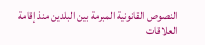النصوص القانونية المبرمة بين البلدين منذ إقامة العلاقات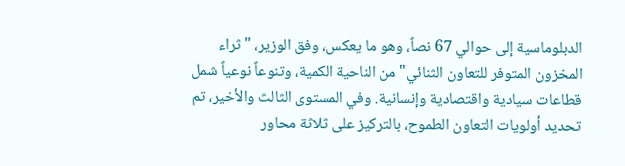الدبلوماسية إلى حوالي 67 نصاً، وهو ما يعكس، وفق الوزير، "ثراء المخزون المتوفر للتعاون الثنائي" من الناحية الكمية، وتنوعاً نوعياً شمل قطاعات سيادية واقتصادية وإنسانية. وفي المستوى الثالث والأخير، تم تحديد أولويات التعاون الطموح، بالتركيز على ثلاثة محاور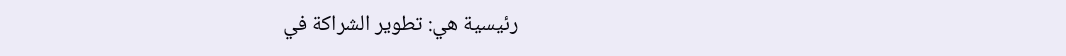رئيسية هي: تطوير الشراكة في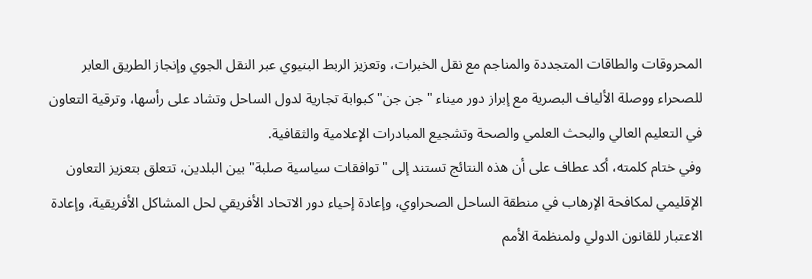المحروقات والطاقات المتجددة والمناجم مع نقل الخبرات، وتعزيز الربط البنيوي عبر النقل الجوي وإنجاز الطريق العابر للصحراء ووصلة الألياف البصرية مع إبراز دور ميناء "جن جن" كبوابة تجارية لدول الساحل وتشاد على رأسها، وترقية التعاون في التعليم العالي والبحث العلمي والصحة وتشجيع المبادرات الإعلامية والثقافية.
وفي ختام كلمته، أكد عطاف على أن هذه النتائج تستند إلى "توافقات سياسية صلبة" بين البلدين، تتعلق بتعزيز التعاون الإقليمي لمكافحة الإرهاب في منطقة الساحل الصحراوي، وإعادة إحياء دور الاتحاد الأفريقي لحل المشاكل الأفريقية، وإعادة الاعتبار للقانون الدولي ولمنظمة الأمم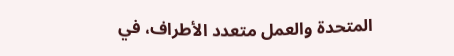المتحدة والعمل متعدد الأطراف، في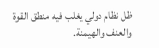ظل نظام دولي يغلب فيه منطق القوة والعنف والهيمنة.